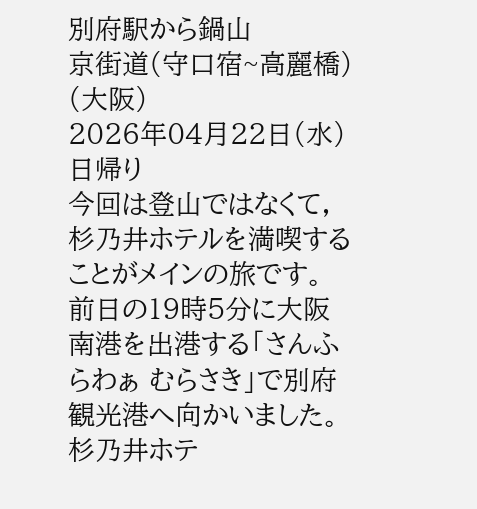別府駅から鍋山
京街道(守口宿~高麗橋)
(大阪)
2026年04月22日(水)
日帰り
今回は登山ではなくて,杉乃井ホテルを満喫することがメインの旅です。
前日の19時5分に大阪南港を出港する「さんふらわぁ むらさき」で別府観光港へ向かいました。
杉乃井ホテ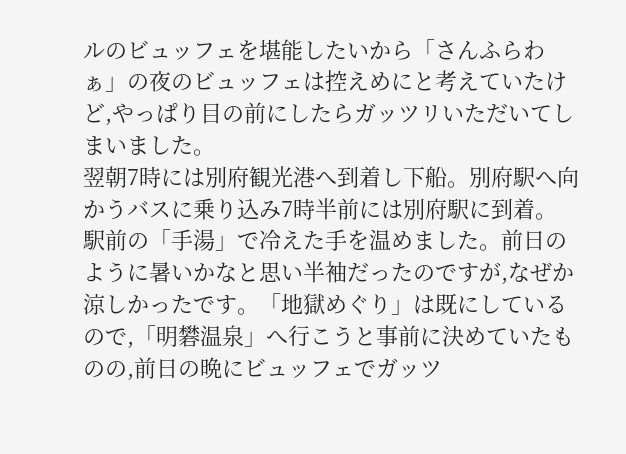ルのビュッフェを堪能したいから「さんふらわぁ」の夜のビュッフェは控えめにと考えていたけど,やっぱり目の前にしたらガッツリいただいてしまいました。
翌朝7時には別府観光港へ到着し下船。別府駅へ向かうバスに乗り込み7時半前には別府駅に到着。
駅前の「手湯」で冷えた手を温めました。前日のように暑いかなと思い半袖だったのですが,なぜか涼しかったです。「地獄めぐり」は既にしているので,「明礬温泉」へ行こうと事前に決めていたものの,前日の晩にビュッフェでガッツ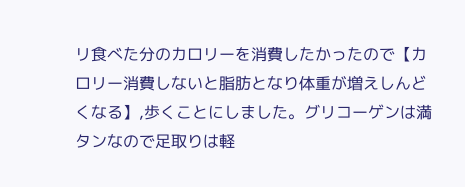リ食べた分のカロリーを消費したかったので【カロリー消費しないと脂肪となり体重が増えしんどくなる】,歩くことにしました。グリコーゲンは満タンなので足取りは軽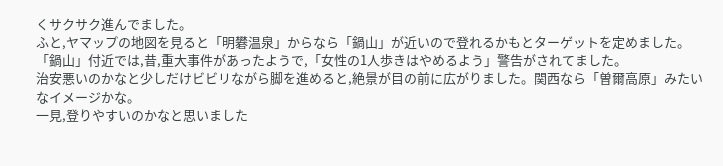くサクサク進んでました。
ふと,ヤマップの地図を見ると「明礬温泉」からなら「鍋山」が近いので登れるかもとターゲットを定めました。
「鍋山」付近では,昔,重大事件があったようで,「女性の1人歩きはやめるよう」警告がされてました。
治安悪いのかなと少しだけビビリながら脚を進めると,絶景が目の前に広がりました。関西なら「曽爾高原」みたいなイメージかな。
一見,登りやすいのかなと思いました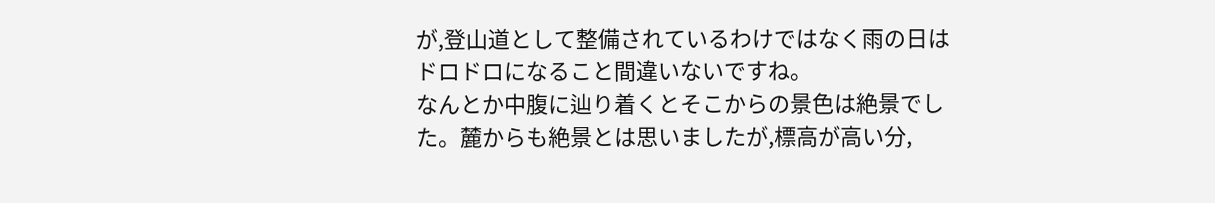が,登山道として整備されているわけではなく雨の日はドロドロになること間違いないですね。
なんとか中腹に辿り着くとそこからの景色は絶景でした。麓からも絶景とは思いましたが,標高が高い分,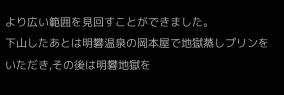より広い範囲を見回すことができました。
下山したあとは明礬温泉の岡本屋で地獄蒸しプリンをいただき,その後は明礬地獄を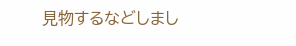見物するなどしまし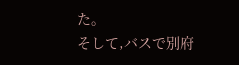た。
そして,バスで別府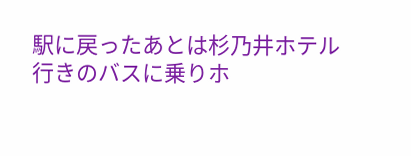駅に戻ったあとは杉乃井ホテル行きのバスに乗りホ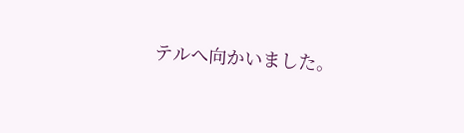テルへ向かいました。